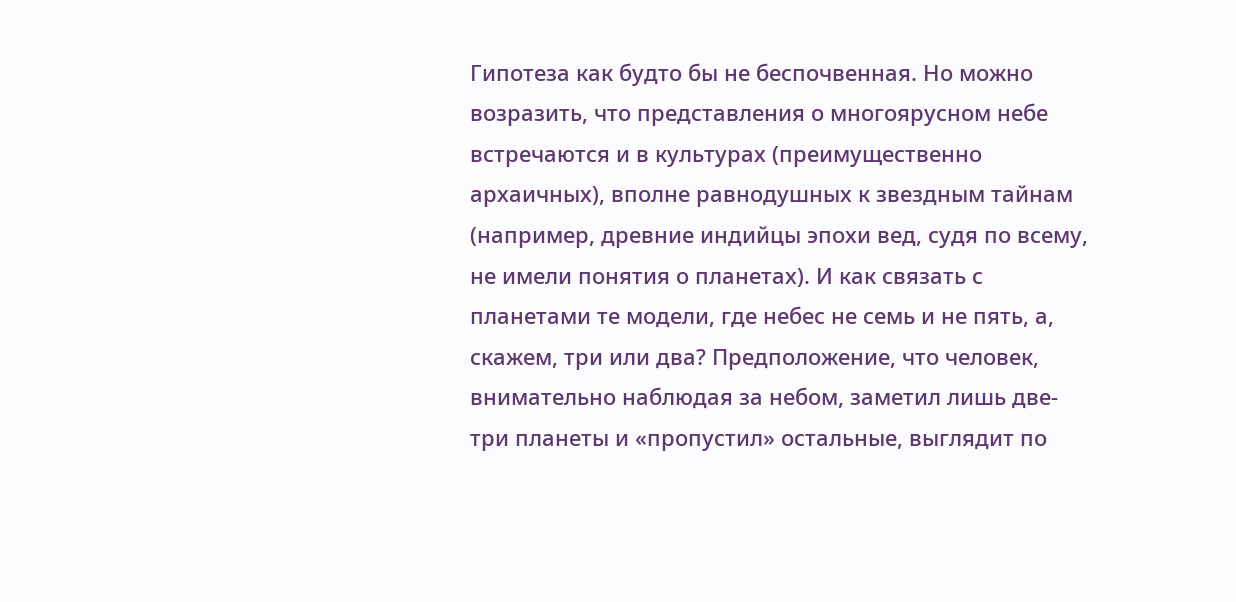Гипотеза как будто бы не беспочвенная. Но можно возразить, что представления о многоярусном небе встречаются и в культурах (преимущественно архаичных), вполне равнодушных к звездным тайнам (например, древние индийцы эпохи вед, судя по всему, не имели понятия о планетах). И как связать с планетами те модели, где небес не семь и не пять, а, скажем, три или два? Предположение, что человек, внимательно наблюдая за небом, заметил лишь две-три планеты и «пропустил» остальные, выглядит по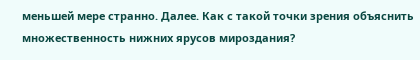меньшей мере странно. Далее. Как с такой точки зрения объяснить множественность нижних ярусов мироздания?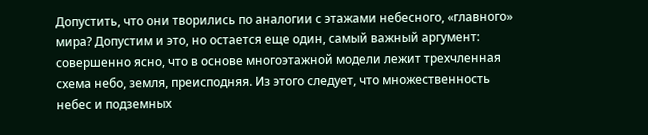Допустить, что они творились по аналогии с этажами небесного, «главного» мира? Допустим и это, но остается еще один, самый важный аргумент: совершенно ясно, что в основе многоэтажной модели лежит трехчленная схема небо, земля, преисподняя. Из этого следует, что множественность небес и подземных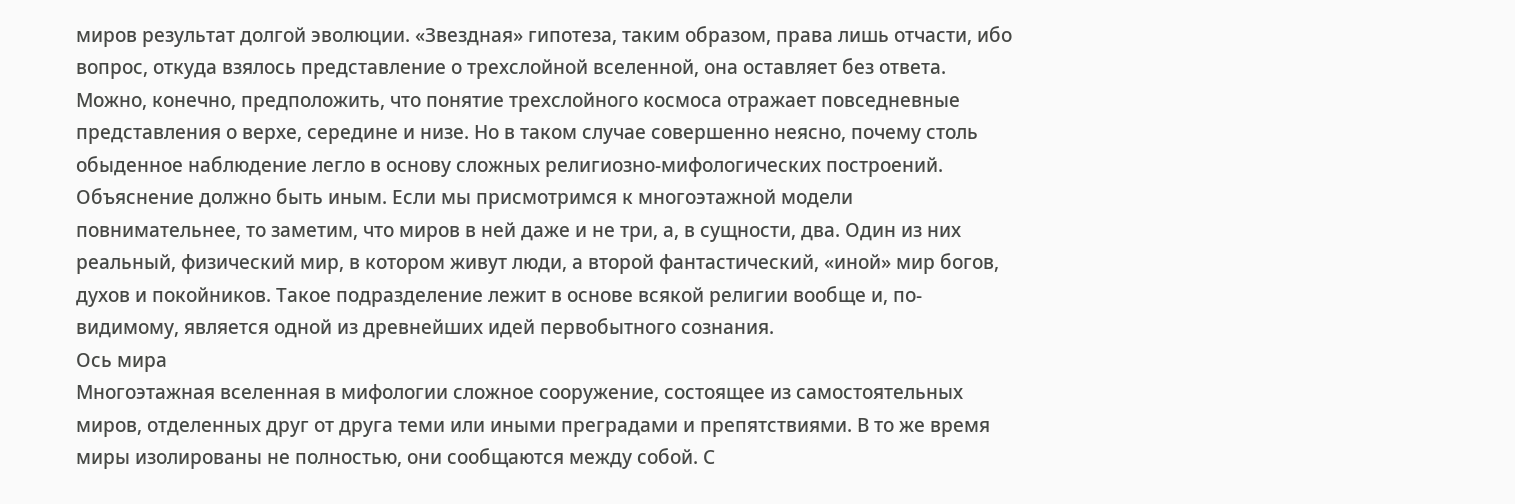миров результат долгой эволюции. «Звездная» гипотеза, таким образом, права лишь отчасти, ибо вопрос, откуда взялось представление о трехслойной вселенной, она оставляет без ответа.
Можно, конечно, предположить, что понятие трехслойного космоса отражает повседневные представления о верхе, середине и низе. Но в таком случае совершенно неясно, почему столь обыденное наблюдение легло в основу сложных религиозно-мифологических построений. Объяснение должно быть иным. Если мы присмотримся к многоэтажной модели повнимательнее, то заметим, что миров в ней даже и не три, а, в сущности, два. Один из них реальный, физический мир, в котором живут люди, а второй фантастический, «иной» мир богов, духов и покойников. Такое подразделение лежит в основе всякой религии вообще и, по-видимому, является одной из древнейших идей первобытного сознания.
Ось мира
Многоэтажная вселенная в мифологии сложное сооружение, состоящее из самостоятельных миров, отделенных друг от друга теми или иными преградами и препятствиями. В то же время миры изолированы не полностью, они сообщаются между собой. С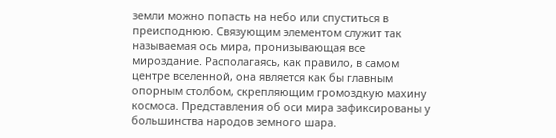земли можно попасть на небо или спуститься в преисподнюю. Связующим элементом служит так называемая ось мира, пронизывающая все мироздание. Располагаясь, как правило, в самом центре вселенной, она является как бы главным опорным столбом, скрепляющим громоздкую махину космоса. Представления об оси мира зафиксированы у большинства народов земного шара.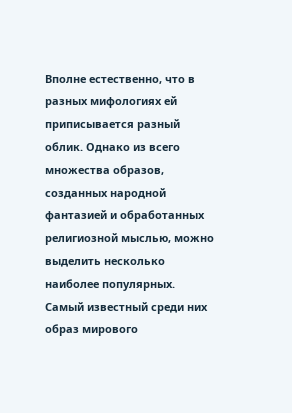Вполне естественно, что в разных мифологиях ей приписывается разный облик. Однако из всего множества образов, созданных народной фантазией и обработанных религиозной мыслью, можно выделить несколько наиболее популярных. Самый известный среди них образ мирового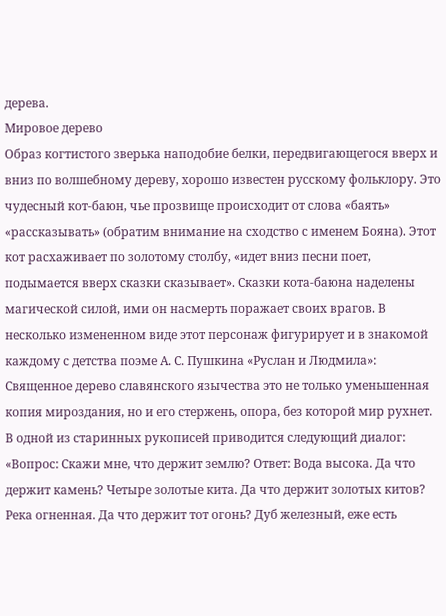дерева.
Мировое дерево
Образ когтистого зверька наподобие белки, передвигающегося вверх и вниз по волшебному дереву, хорошо известен русскому фольклору. Это чудесный кот-баюн, чье прозвище происходит от слова «баять» «рассказывать» (обратим внимание на сходство с именем Бояна). Этот кот расхаживает по золотому столбу, «идет вниз песни поет, подымается вверх сказки сказывает». Сказки кота-баюна наделены магической силой, ими он насмерть поражает своих врагов. В несколько измененном виде этот персонаж фигурирует и в знакомой каждому с детства поэме А. С. Пушкина «Руслан и Людмила»:
Священное дерево славянского язычества это не только уменьшенная копия мироздания, но и его стержень, опора, без которой мир рухнет. В одной из старинных рукописей приводится следующий диалог: «Вопрос: Скажи мне, что держит землю? Ответ: Вода высока. Да что держит камень? Четыре золотые кита. Да что держит золотых китов? Река огненная. Да что держит тот огонь? Дуб железный, еже есть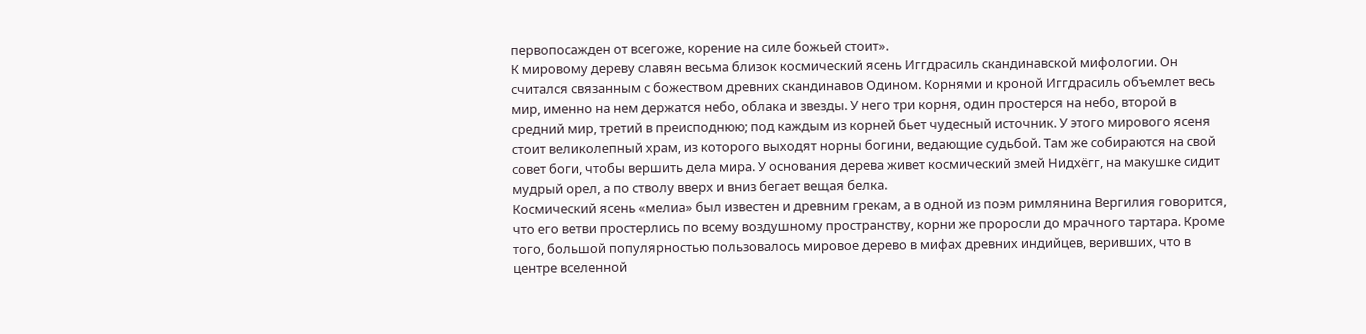первопосажден от всегоже, корение на силе божьей стоит».
К мировому дереву славян весьма близок космический ясень Иггдрасиль скандинавской мифологии. Он считался связанным с божеством древних скандинавов Одином. Корнями и кроной Иггдрасиль объемлет весь мир, именно на нем держатся небо, облака и звезды. У него три корня, один простерся на небо, второй в средний мир, третий в преисподнюю; под каждым из корней бьет чудесный источник. У этого мирового ясеня стоит великолепный храм, из которого выходят норны богини, ведающие судьбой. Там же собираются на свой
совет боги, чтобы вершить дела мира. У основания дерева живет космический змей Нидхёгг, на макушке сидит мудрый орел, а по стволу вверх и вниз бегает вещая белка.
Космический ясень «мелиа» был известен и древним грекам, а в одной из поэм римлянина Вергилия говорится, что его ветви простерлись по всему воздушному пространству, корни же проросли до мрачного тартара. Кроме того, большой популярностью пользовалось мировое дерево в мифах древних индийцев, веривших, что в центре вселенной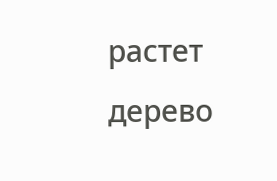растет дерево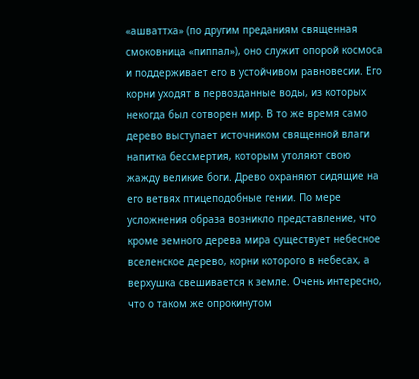«ашваттха» (по другим преданиям священная смоковница «пиппал»), оно служит опорой космоса и поддерживает его в устойчивом равновесии. Его корни уходят в первозданные воды, из которых некогда был сотворен мир. В то же время само дерево выступает источником священной влаги напитка бессмертия, которым утоляют свою жажду великие боги. Древо охраняют сидящие на его ветвях птицеподобные гении. По мере усложнения образа возникло представление, что кроме земного дерева мира существует небесное вселенское дерево, корни которого в небесах, а верхушка свешивается к земле. Очень интересно, что о таком же опрокинутом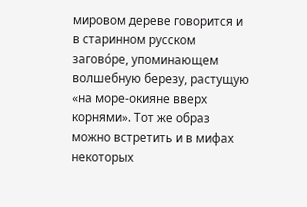мировом дереве говорится и в старинном русском загово́ре, упоминающем волшебную березу, растущую «на море-окияне вверх корнями». Тот же образ можно встретить и в мифах некоторых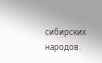сибирских народов.